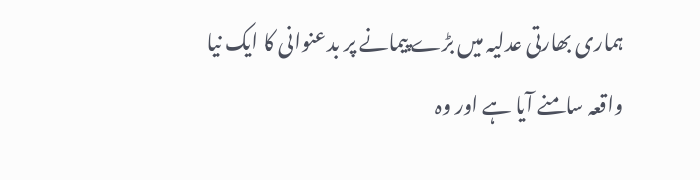ہماری بھارتی عدلیہ میں بڑے پیمانے پر بدعنوانی کا ایک نیا واقعہ سامنے آیا ہے اور وہ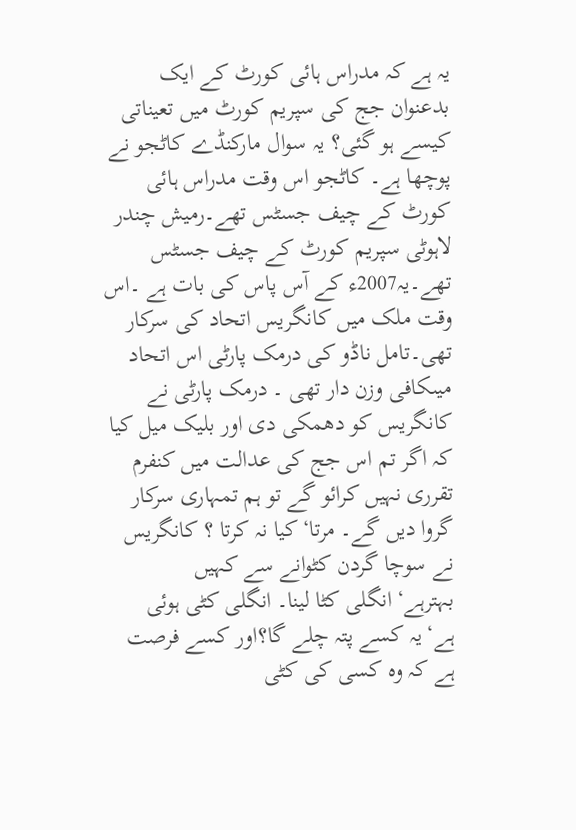یہ ہے کہ مدراس ہائی کورٹ کے ایک بدعنوان جج کی سپریم کورٹ میں تعیناتی کیسے ہو گئی؟ یہ سوال مارکنڈے کاٹجو نے پوچھا ہے۔ کاٹجو اس وقت مدراس ہائی کورٹ کے چیف جسٹس تھے۔رمیش چندر لاہوٹی سپریم کورٹ کے چیف جسٹس تھے۔یہ2007ء کے آس پاس کی بات ہے ۔اس وقت ملک میں کانگریس اتحاد کی سرکار تھی۔تامل ناڈو کی درمک پارٹی اس اتحاد میںکافی وزن دار تھی ۔ درمک پارٹی نے کانگریس کو دھمکی دی اور بلیک میل کیا کہ اگر تم اس جج کی عدالت میں کنفرم تقرری نہیں کرائو گے تو ہم تمہاری سرکار گروا دیں گے۔ مرتا‘کیا نہ کرتا ؟ کانگریس نے سوچا گردن کٹوانے سے کہیں بہترہے‘انگلی کٹا لینا۔ انگلی کٹی ہوئی ہے‘یہ کسے پتہ چلے گا؟اور کسے فرصت ہے کہ وہ کسی کی کٹی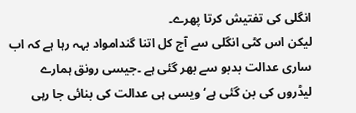انگلی کی تفتیش کرتا پھرے۔
لیکن اس کٹی انگلی سے آج کل اتنا گندامواد بہہ رہا ہے کہ اب ساری عدالت بدبو سے بھر گئی ہے ۔جیسی رونق ہمارے لیڈروں کی بن گئی ہے‘ویسی ہی عدالت کی بنائی جا رہی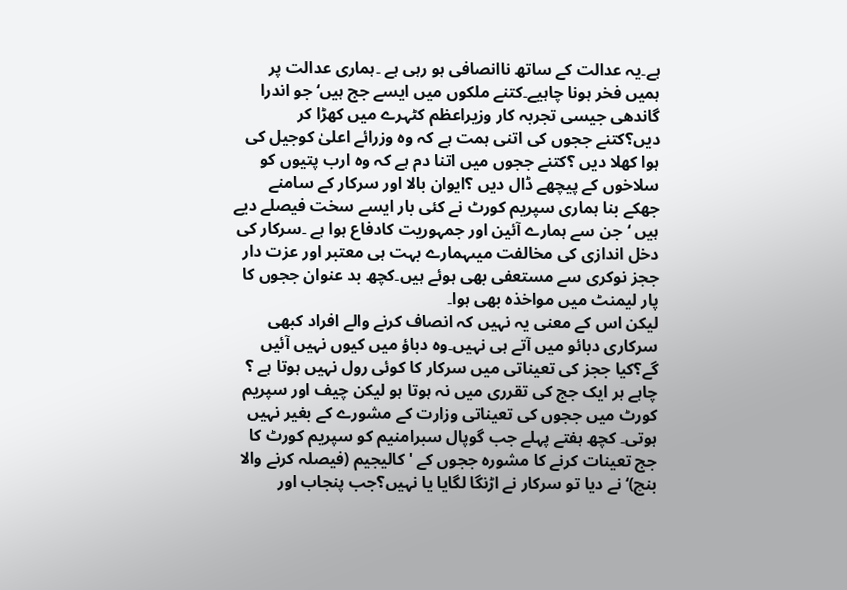ہے۔یہ عدالت کے ساتھ ناانصافی ہو رہی ہے ۔ہماری عدالت پر ہمیں فخر ہونا چاہیے۔کتنے ملکوں میں ایسے جج ہیں‘جو اندرا گاندھی جیسی تجربہ کار وزیراعظم کٹہرے میں کھڑا کر دیں؟کتنے ججوں کی اتنی ہمت ہے کہ وہ وزرائے اعلیٰ کوجیل کی ہوا کھلا دیں ؟کتنے ججوں میں اتنا دم ہے کہ وہ ارب پتیوں کو سلاخوں کے پیچھے ڈال دیں ؟ایوان بالا اور سرکار کے سامنے جھکے بنا ہماری سپریم کورٹ نے کئی بار ایسے سخت فیصلے دیے ہیں ‘جن سے ہمارے آئین اور جمہوریت کادفاع ہوا ہے ۔سرکار کی دخل اندازی کی مخالفت میںہمارے بہت ہی معتبر اور عزت دار ججز نوکری سے مستعفی بھی ہوئے ہیں۔کچھ بد عنوان ججوں کا پار لیمنٹ میں مواخذہ بھی ہوا۔
لیکن اس کے معنی یہ نہیں کہ انصاف کرنے والے افراد کبھی سرکاری دبائو میں آتے ہی نہیں۔وہ دباؤ میں کیوں نہیں آئیں گے؟کیا ججز کی تعیناتی میں سرکار کا کوئی رول نہیں ہوتا ہے ؟ چاہے ہر ایک جج کی تقرری میں نہ ہوتا ہو لیکن چیف اور سپریم کورٹ میں ججوں کی تعیناتی وزارت کے مشورے کے بغیر نہیں ہوتی۔ کچھ ہفتے پہلے جب گوپال سبرامنیم کو سپریم کورٹ کا جج تعینات کرنے کا مشورہ ججوں کے 'کالیجیم (فیصلہ کرنے والا بنچ)‘ نے دیا تو سرکار نے اڑنگا لگایا یا نہیں؟جب پنجاب اور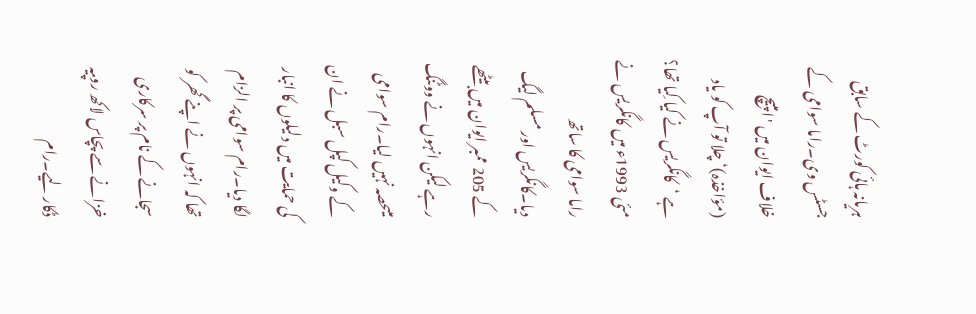ہریانہ ہائی کورٹ کے سابق جسٹس وی۔راما سوامی کے خلاف ایوان میں 'امپیچ (مؤاخذہ)‘ چلا تو آپ کو یاد ہے ‘کانگریس نے کیا کِیا تھا؟ مئی 1993ء میں کانگریس نے راما سوامی کا ساتھ دیا۔کانگریس اور مسلم لیگ کے 205 ممبر ایوان میں بیٹھے رہے لیکن انہوں نے ووٹنگ میںحصہ نہیں لیا۔رام سوامی کے وکیل کپل سبل نے ان کی حمایت میں دلیلوں کا انبار لگا دیا۔رام سوامی پر الزام تھا کہ انہوں نے اپنے گھر کو سجانے کے نام پر سرکاری خزانے سے پچاس لاکھ روپیہ ڈکار لیے۔رام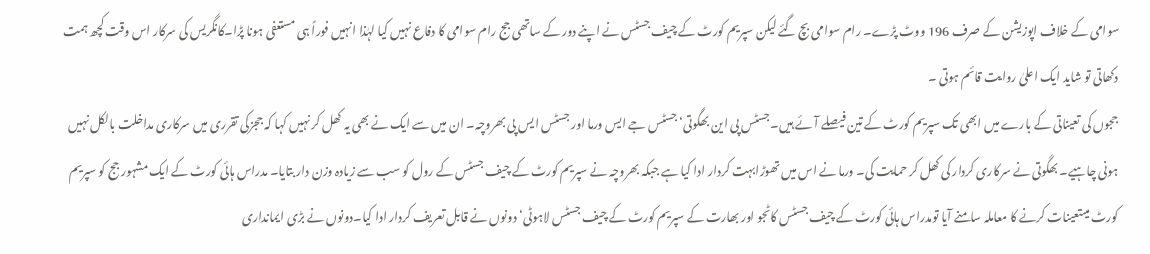سوامی کے خلاف اپوزیشن کے صرف 196 ووٹ پڑے۔ رام سوامی بچ گئے لیکن سپریم کورٹ کے چیف جسٹس نے اپنے دور کے ساتھی جج رام سوامی کا دفاع نہیں کیا لہٰذا انہیں فوراً ہی مستعفی ہونا پڑا۔کانگریس کی سرکار اس وقت کچھ ہمت دکھاتی تو شاید ایک اعلیٰ روایت قائم ہوتی ۔
ججوں کی تعیناتی کے بارے میں ابھی تک سپریم کورٹ کے تین فیصلے آئے ہیں۔جسٹس پی این بھگوتی‘جسٹس جے ایس ورما اور جسٹس ایس پی بھروچہ۔ ان میں سے ایک نے بھی یہ کھل کر نہیں کہا کہ ججزکی تقرری میں سرکاری مداخلت بالکل نہیں ہونی چاہیے۔ بھگوتی نے سرکاری کردار کی کھل کر حمایت کی۔ ورما نے اس میں تھوڑابہت کردار ادا کیا ہے جبکہ بھروچہ نے سپریم کورٹ کے چیف جسٹس کے رول کو سب سے زیادہ وزن دار بتایا۔ مدراس ہائی کورٹ کے ایک مشہور جج کو سپریم کورٹ میںتعینات کرنے کا معاملہ سامنے آیا تومدراس ہائی کورٹ کے چیف جسٹس کاٹجو اور بھارت کے سپریم کورٹ کے چیف جسٹس لاہوٹی‘دونوں نے قابل تعریف کردار ادا کیا۔دونوں نے بڑی ایمانداری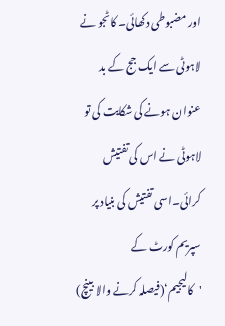اور مضبوطی دکھائی۔ کاٹجو نے لاہوٹی سے ایک جج کے بد عنوان ہونے کی شکایت کی تو لاہوٹی نے اس کی تفتیش کرائی۔اسی تفتیش کی بنیاد پر
سپریم کورٹ کے 'کالیجیم‘(فیصلہ کرنے والا بینچ)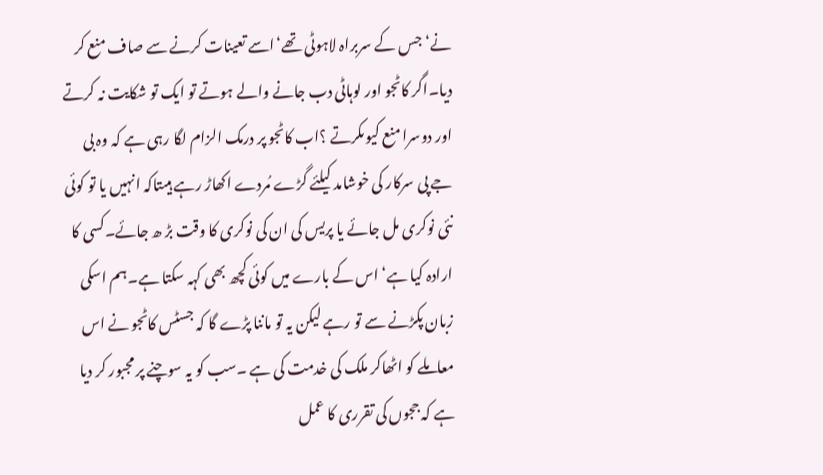نے‘ جس کے سربراہ لاہوٹی تھے‘اسے تعینات کرنے سے صاف منع کر دیا۔اگر کاٹجو اور لوہاٹی دب جانے والے ہوتے تو ایک تو شکایت نہ کرتے اور دوسرا منع کیوںکرتے ؟اب کاٹجو پر درمک الزام لگا رہی ہے کہ وہ بی جے پی سرکار کی خوشامد کیلئے گڑے مُردے اکھاڑ رہے ہیںتاکہ انہیں یا تو کوئی نئی نوکری مل جائے یا پریس کی ان کی نوکری کا وقت بڑ ھ جائے۔کسی کا ارادہ کیا ہے‘ اس کے بارے میں کوئی کچھ بھی کہہ سکتا ہے۔ہم اسکی زبان پکڑنے سے تو رہے لیکن یہ تو ماننا پڑے گا کہ جسٹس کاٹجو نے اس معاملے کو اٹھاکر ملک کی خدمت کی ہے ۔سب کو یہ سوچنے پر مجبور کر دیا ہے کہ ججوں کی تقرری کا عمل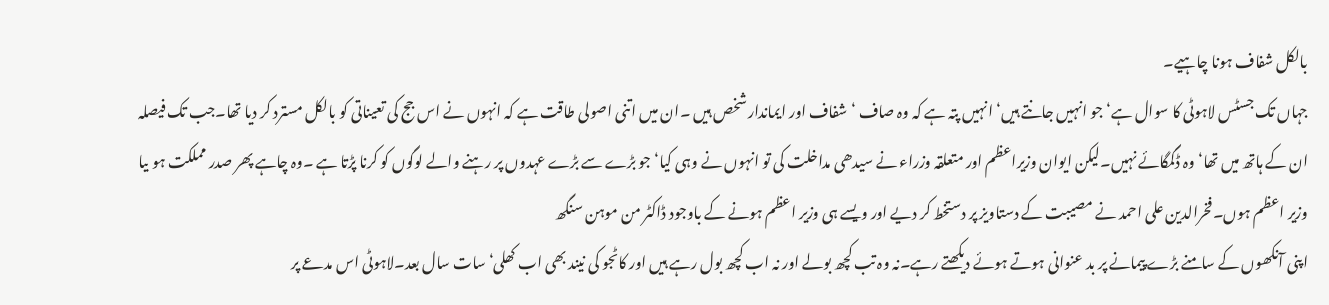بالکل شفاف ہونا چاہیے۔
جہاں تک جسٹس لاہوٹی کا سوال ہے‘جو انہیں جانتے ہیں‘ انہیں پتہ ہے کہ وہ صاف ‘شفاف اور ایماندار شخص ہیں ۔ان میں اتنی اصولی طاقت ہے کہ انہوں نے اس جج کی تعیناتی کو بالکل مسترد کر دیا تھا۔جب تک فیصلہ ان کے ہاتھ میں تھا‘وہ ڈگمگائے نہیں۔لیکن ایوان وزیراعظم اور متعلقہ وزراء نے سیدھی مداخلت کی تو انہوں نے وہی کیا‘جو بڑے سے بڑے عہدوں پر رہنے والے لوگوں کو کرنا پڑتا ہے ۔وہ چاہے پھر صدر مملکت ہو ںیا وزیر اعظم ہوں۔فخرالدین علی احمد نے مصیبت کے دستاویز پر دستخط کر دیے اور ویسے ہی وزیر اعظم ہونے کے باوجود ڈاکٹر من موہن سنگھ
اپنی آنکھوں کے سامنے بڑے پیمانے پر بد عنوانی ہوتے ہوئے دیکھتے رہے۔نہ وہ تب کچھ بولے اور نہ اب کچھ بول رہے ہیں اور کاٹجو کی نیند بھی اب کھلی‘سات سال بعد۔لاہوٹی اس مدعے پر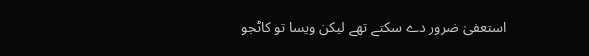استعفیٰ ضرور دے سکتے تھے لیکن ویسا تو کاٹجو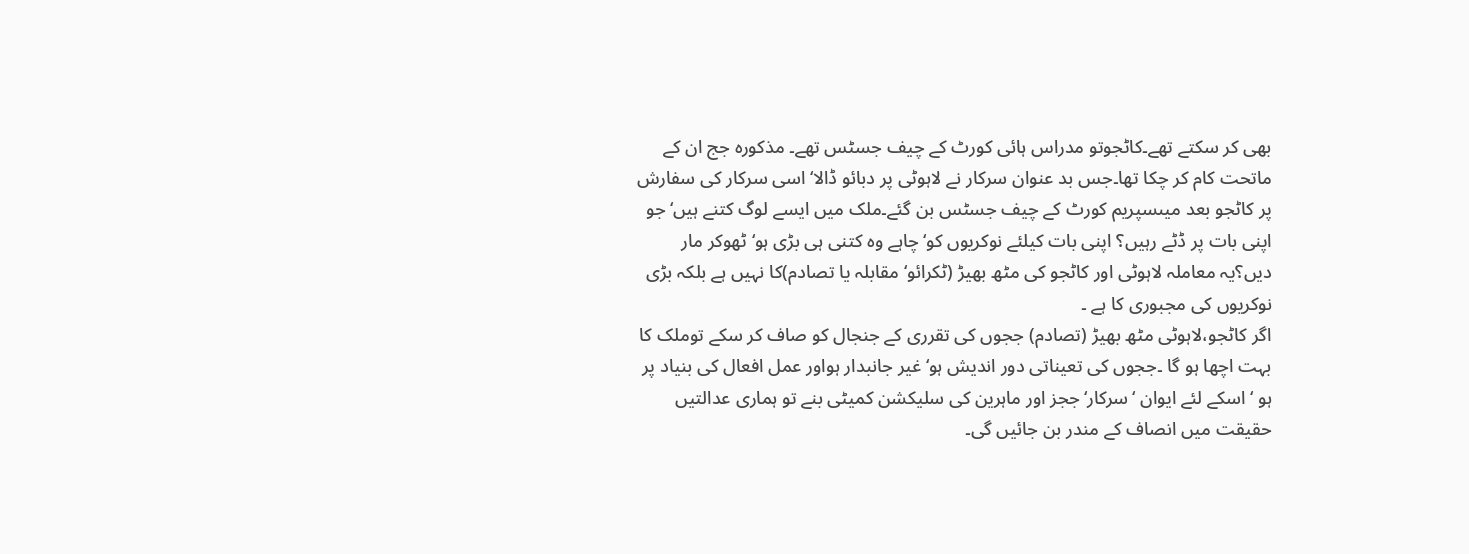بھی کر سکتے تھے۔کاٹجوتو مدراس ہائی کورٹ کے چیف جسٹس تھے۔ مذکورہ جج ان کے ماتحت کام کر چکا تھا۔جس بد عنوان سرکار نے لاہوٹی پر دبائو ڈالا‘اسی سرکار کی سفارش پر کاٹجو بعد میںسپریم کورٹ کے چیف جسٹس بن گئے۔ملک میں ایسے لوگ کتنے ہیں‘جو اپنی بات پر ڈٹے رہیں؟ اپنی بات کیلئے نوکریوں کو‘چاہے وہ کتنی ہی بڑی ہو‘ٹھوکر مار دیں؟یہ معاملہ لاہوٹی اور کاٹجو کی مٹھ بھیڑ (ٹکرائو‘ مقابلہ یا تصادم)کا نہیں ہے بلکہ بڑی نوکریوں کی مجبوری کا ہے ۔
اگر کاٹجو،لاہوٹی مٹھ بھیڑ (تصادم) ججوں کی تقرری کے جنجال کو صاف کر سکے توملک کا بہت اچھا ہو گا ۔ججوں کی تعیناتی دور اندیش ہو‘غیر جانبدار ہواور عمل افعال کی بنیاد پر ہو ‘ اسکے لئے ایوان ‘سرکار‘ججز اور ماہرین کی سلیکشن کمیٹی بنے تو ہماری عدالتیں حقیقت میں انصاف کے مندر بن جائیں گی۔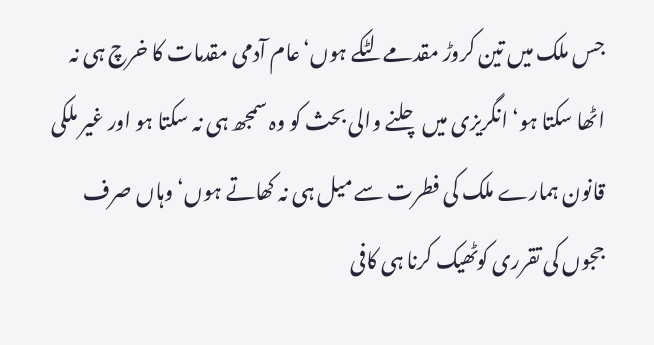جس ملک میں تین کروڑ مقدمے لٹکے ہوں‘عام آدمی مقدمات کا خرچ ہی نہ اٹھا سکتا ہو‘ انگریزی میں چلنے والی بحث کو وہ سمجھ ہی نہ سکتا ہو اور غیر ملکی قانون ہمارے ملک کی فطرت سے میل ہی نہ کھاتے ہوں‘وہاں صرف ججوں کی تقرری کوٹھیک کرنا ہی کافی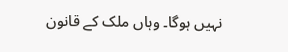نہیں ہوگا۔ وہاں ملک کے قانون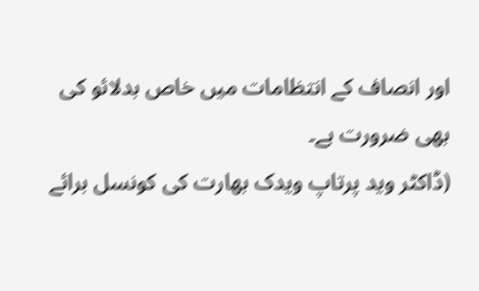اور انصاف کے انتظامات میں خاص بدلائو کی بھی ضرورت ہے۔
(ڈاکٹر وید پرتاپ ویدک بھارت کی کونسل برائے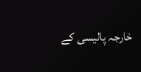خارجہ پالیسی کے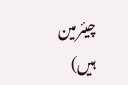چیئرمین ہیں)